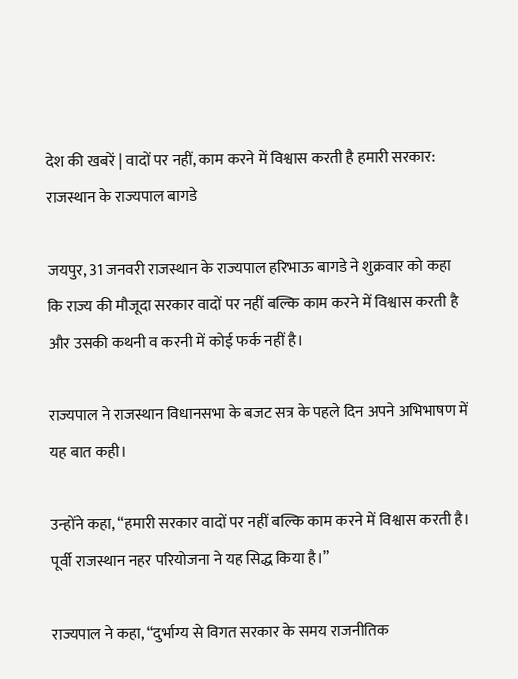देश की खबरें | वादों पर नहीं, काम करने में विश्वास करती है हमारी सरकार: राजस्थान के राज्यपाल बागडे

जयपुर, 31 जनवरी राजस्थान के राज्यपाल हरिभाऊ बागडे ने शुक्रवार को कहा कि राज्य की मौजूदा सरकार वादों पर नहीं बल्कि काम करने में विश्वास करती है और उसकी कथनी व करनी में कोई फर्क नहीं है।

राज्यपाल ने राजस्थान विधानसभा के बजट सत्र के पहले दिन अपने अभिभाषण में यह बात कही।

उन्होंने कहा, “हमारी सरकार वादों पर नहीं बल्कि काम करने में विश्वास करती है। पूर्वी राजस्थान नहर परियोजना ने यह सिद्ध किया है।”

राज्यपाल ने कहा, “दुर्भाग्य से विगत सरकार के समय राजनीतिक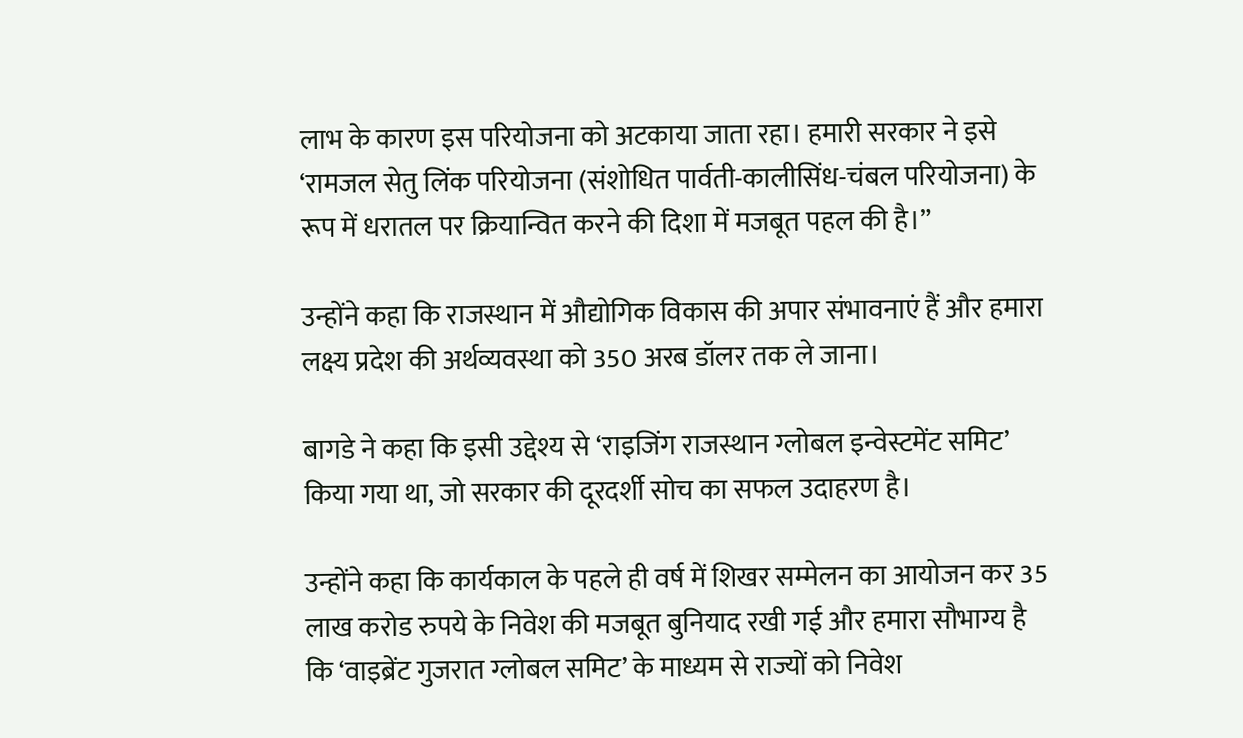लाभ के कारण इस परियोजना को अटकाया जाता रहा। हमारी सरकार ने इसे ‘रामजल सेतु लिंक परियोजना (संशोधित पार्वती-कालीसिंध-चंबल परियोजना) के रूप में धरातल पर क्रियान्वित करने की दिशा में मजबूत पहल की है।”

उन्होंने कहा कि राजस्थान में औद्योगिक विकास की अपार संभावनाएं हैं और हमारा लक्ष्य प्रदेश की अर्थव्यवस्था को 350 अरब डॉलर तक ले जाना।

बागडे ने कहा कि इसी उद्देश्य से ‘राइजिंग राजस्थान ग्लोबल इन्वेस्टमेंट समिट’ किया गया था, जो सरकार की दूरदर्शी सोच का सफल उदाहरण है।

उन्होंने कहा कि कार्यकाल के पहले ही वर्ष में शिखर सम्मेलन का आयोजन कर 35 लाख करोड रुपये के निवेश की मजबूत बुनियाद रखी गई और हमारा सौभाग्य है कि ‘वाइब्रेंट गुजरात ग्लोबल समिट’ के माध्यम से राज्यों को निवेश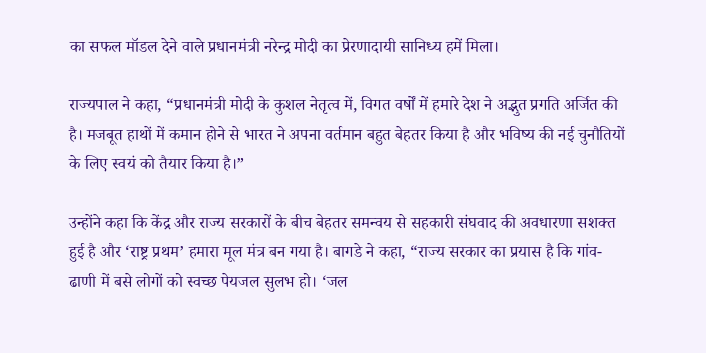का सफल मॉडल देने वाले प्रधानमंत्री नरेन्द्र मोदी का प्रेरणादायी सानिध्य हमें मिला।

राज्यपाल ने कहा, “प्रधानमंत्री मोदी के कुशल नेतृत्व में, विगत वर्षों में हमारे देश ने अद्भुत प्रगति अर्जित की है। मजबूत हाथों में कमान होने से भारत ने अपना वर्तमान बहुत बेहतर किया है और भविष्य की नई चुनौतियों के लिए स्वयं को तैयार किया है।”

उन्होंने कहा कि केंद्र और राज्य सरकारों के बीच बेहतर समन्वय से सहकारी संघवाद की अवधारणा सशक्त हुई है और ‘राष्ट्र प्रथम’ हमारा मूल मंत्र बन गया है। बागडे ने कहा, “राज्य सरकार का प्रयास है कि गांव-ढाणी में बसे लोगों को स्वच्छ पेयजल सुलभ हो। ‘जल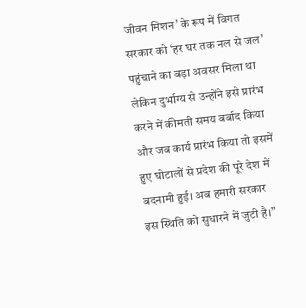जीवन मिशन’ के रूप में विगत सरकार को ‘हर घर तक नल से जल’ पहुंचाने का बड़ा अवसर मिला था लेकिन दुर्भाग्य से उन्होंने इसे प्रारंभ करने में कीमती समय बर्बाद किया और जब कार्य प्रारंभ किया तो इसमें हुए घोटालों से प्रदेश की पूरे देश में बदनामी हुई। अब हमारी सरकार इस स्थिति को सुधारने में जुटी है।”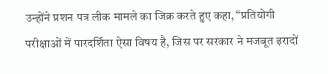उन्होंने प्रशन पत्र लीक मामले का जिक्र करते हुए कहा, “प्रतियोगी परीक्षाओं में पारदर्शिता ऐसा विषय है, जिस पर सरकार ने मजबूत इरादों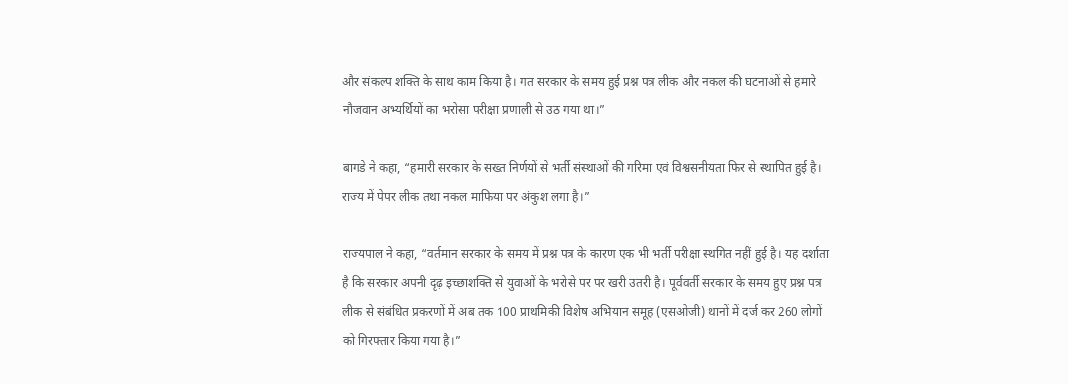और संकल्प शक्ति के साथ काम किया है। गत सरकार के समय हुई प्रश्न पत्र लीक और नकल की घटनाओं से हमारे नौजवान अभ्यर्थियों का भरोसा परीक्षा प्रणाली से उठ गया था।”

बागडे ने कहा, “हमारी सरकार के सख्त निर्णयों से भर्ती संस्थाओं की गरिमा एवं विश्वसनीयता फिर से स्थापित हुई है। राज्य में पेपर लीक तथा नकल माफिया पर अंकुश लगा है।”

राज्यपाल ने कहा, “वर्तमान सरकार के समय में प्रश्न पत्र के कारण एक भी भर्ती परीक्षा स्थगित नहीं हुई है। यह दर्शाता है कि सरकार अपनी दृढ़ इच्छाशक्ति से युवाओं के भरोसे पर पर खरी उतरी है। पूर्ववर्ती सरकार के समय हुए प्रश्न पत्र लीक से संबंधित प्रकरणों में अब तक 100 प्राथम‍िकी व‍िशेष अभियान समूह (एसओजी) थानों में दर्ज कर 260 लोगों को गिरफ्तार किया गया है।”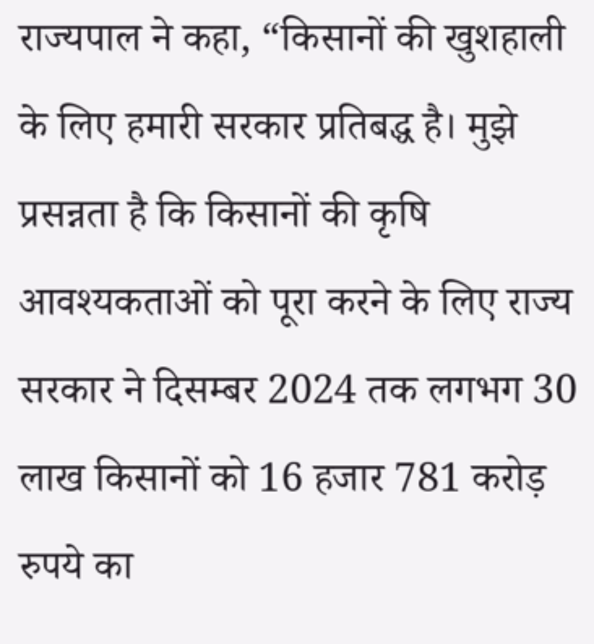राज्यपाल ने कहा, “किसानों की खुशहाली के लिए हमारी सरकार प्रतिबद्ध है। मुझे प्रसन्नता है कि किसानों की कृषि आवश्यकताओं को पूरा करने के लिए राज्य सरकार ने दिसम्बर 2024 तक लगभग 30 लाख किसानों को 16 हजार 781 करोड़ रुपये का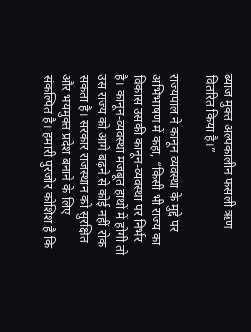ब्याज मुक्त अल्पकालीन फसली ऋण वितरित किया है।”

राज्यपाल ने कानून व्यवस्था के मुद्दे पर अभिभाषण में कहा, “किसी भी राज्य का विकास उसकी कानून-व्यवस्था पर निर्भर है। कानून-व्यवस्था मजबूत हाथों में होगी तो उस राज्य को आगे बढ़ने से कोई नहीं रोक सकता है। सरकार राजस्थान को सुरक्षित और भयमुक्त प्रदेश बनाने के लिए संकल्पित है। हमारी पुरजोर कोशिश है कि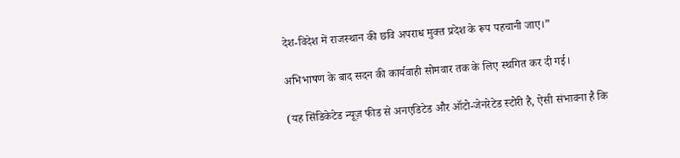देश-विदेश में राजस्थान की छवि अपराध मुक्त प्रदेश के रूप पहचानी जाए।”

अभिभाषण के बाद सदन की कार्यवाही सोमवार तक के लिए स्थगित कर दी गई।

(यह सिंडिकेटेड न्यूज़ फीड से अनएडिटेड और ऑटो-जेनरेटेड स्टोरी है, ऐसी संभावना है कि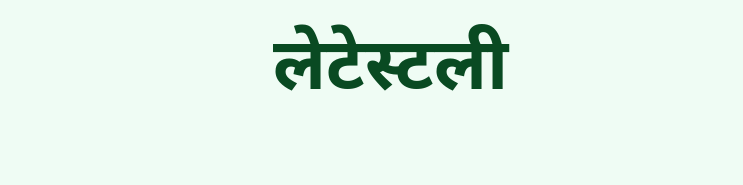लेटेस्टली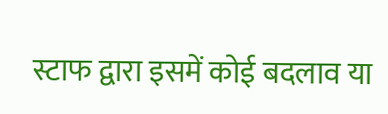स्टाफ द्वारा इसमें कोई बदलाव या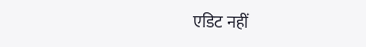एडिट नहीं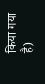किया गया है)